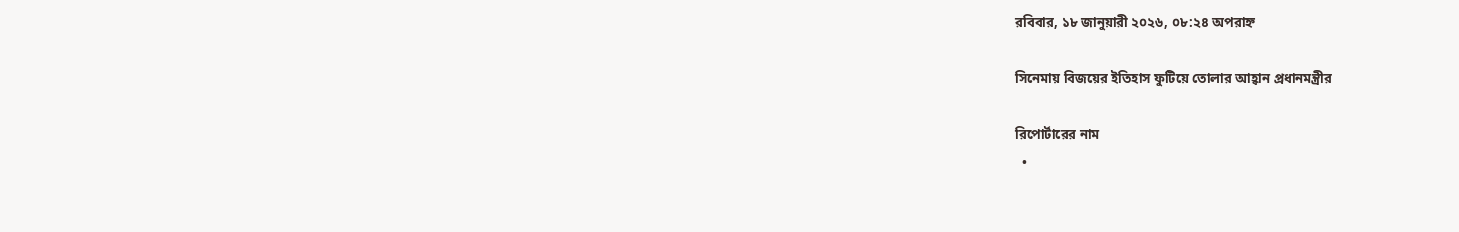রবিবার, ১৮ জানুয়ারী ২০২৬, ০৮:২৪ অপরাহ্ন

সিনেমায় বিজয়ের ইতিহাস ফুটিয়ে তোলার আহ্বান প্রধানমন্ত্রীর

রিপোর্টারের নাম
  •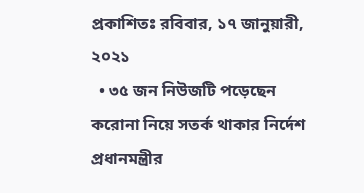প্রকাশিতঃ রবিবার, ১৭ জানুয়ারী, ২০২১
  • ৩৫ জন নিউজটি পড়েছেন
করোনা নিয়ে সতর্ক থাকার নির্দেশ প্রধানমন্ত্রীর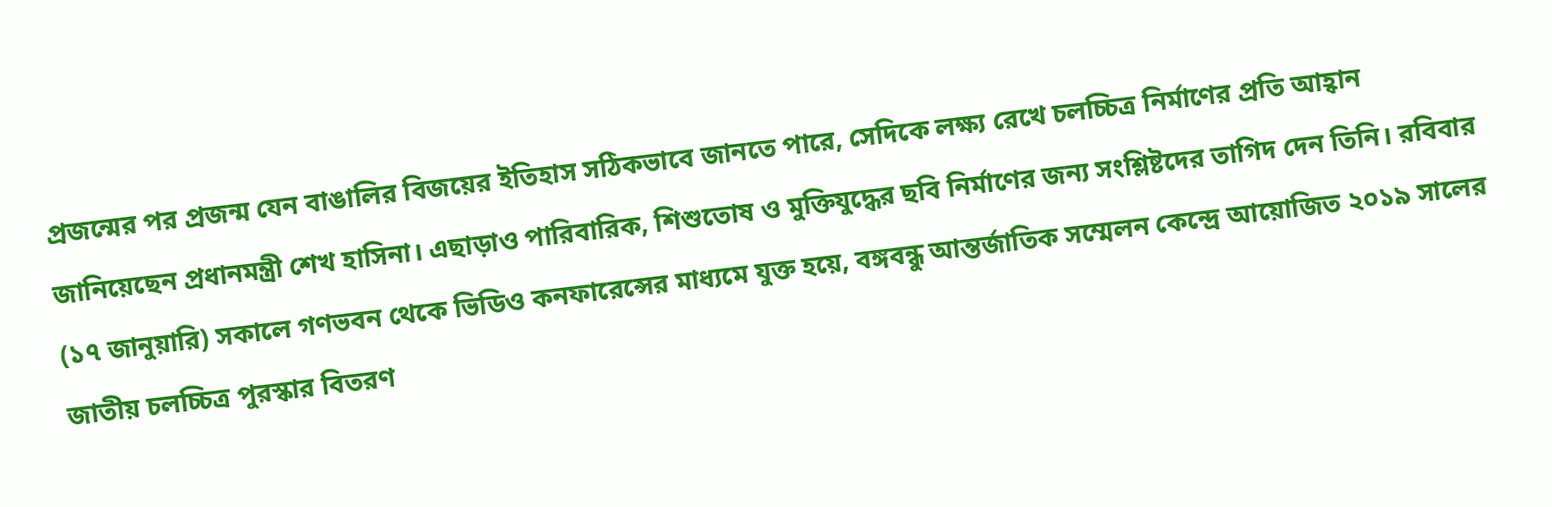প্রজন্মের পর প্রজন্ম যেন বাঙালির বিজয়ের ইতিহাস সঠিকভাবে জানতে পারে, সেদিকে লক্ষ্য রেখে চলচ্চিত্র নির্মাণের প্রতি আহ্বান জানিয়েছেন প্রধানমন্ত্রী শেখ হাসিনা। এছাড়াও পারিবারিক, শিশুতোষ ও মুক্তিযুদ্ধের ছবি নির্মাণের জন্য সংশ্লিষ্টদের তাগিদ দেন তিনি। রবিবার (১৭ জানুয়ারি) সকালে গণভবন থেকে ভিডিও কনফারেন্সের মাধ্যমে যুক্ত হয়ে, বঙ্গবন্ধু আন্তর্জাতিক সম্মেলন কেন্দ্রে আয়োজিত ২০১৯ সালের জাতীয় চলচ্চিত্র পুরস্কার বিতরণ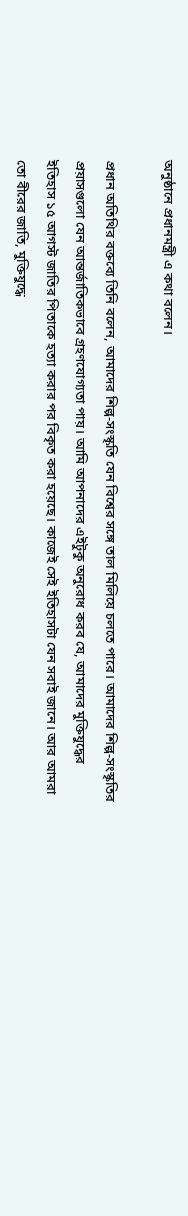অনুষ্ঠানে প্রধানমন্ত্রী এ কথা বলেন।

প্রধান অতিথির বক্তব্যে তিনি বলেন, আমাদের শিল্প-সংস্কৃতি যেন বিশ্বের সঙ্গে তাল মিলিয়ে চলতে পারে। আমাদের শিল্প-সংস্কৃতির প্রয়াসগুলো যেন আন্তর্জাতিকভাবে গ্রহণযোগ্যতা পায়। আমি আপনাদের এইটুকু অনুরোধ করব যে, আমাদের মুক্তিযুদ্ধের ইতিহাস ১৫ আগস্ট জাতির পিতাকে হত্যা করার পর বিকৃত করা হয়েছে। কাজেই সেই ইতিহাসটা যেন সবাই জানে। আর আমরা তো বীরের জাতি, মুক্তিযুদ্ধে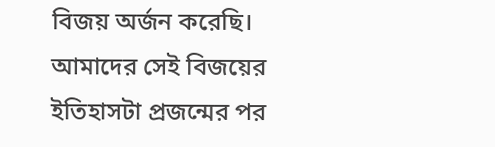বিজয় অর্জন করেছি। আমাদের সেই বিজয়ের ইতিহাসটা প্রজন্মের পর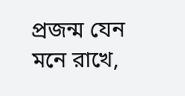প্রজন্ম যেন মনে রাখে,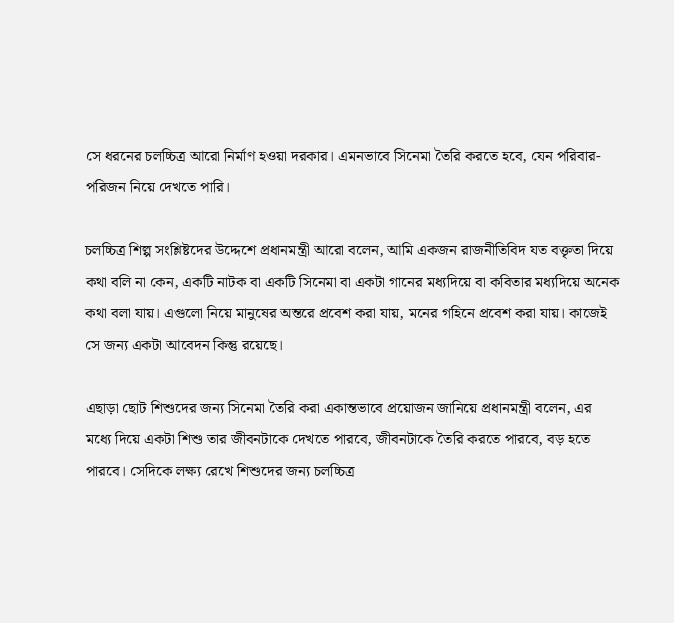সে ধরনের চলচ্চিত্র আরো নির্মাণ হওয়া দরকার। এমনভাবে সিনেমা তৈরি করতে হবে, যেন পরিবার-পরিজন নিয়ে দেখতে পারি।

চলচ্চিত্র শিল্প সংশ্লিষ্টদের উদ্দেশে প্রধানমন্ত্রী আরো বলেন, আমি একজন রাজনীতিবিদ যত বক্তৃতা দিয়ে কথা বলি না কেন, একটি নাটক বা একটি সিনেমা বা একটা গানের মধ্যদিয়ে বা কবিতার মধ্যদিয়ে অনেক কথা বলা যায়। এগুলো নিয়ে মানুষের অন্তরে প্রবেশ করা যায়, মনের গহিনে প্রবেশ করা যায়। কাজেই সে জন্য একটা আবেদন কিন্তু রয়েছে।

এছাড়া ছোট শিশুদের জন্য সিনেমা তৈরি করা একান্তভাবে প্রয়োজন জানিয়ে প্রধানমন্ত্রী বলেন, এর মধ্যে দিয়ে একটা শিশু তার জীবনটাকে দেখতে পারবে, জীবনটাকে তৈরি করতে পারবে, বড় হতে পারবে। সেদিকে লক্ষ্য রেখে শিশুদের জন্য চলচ্চিত্র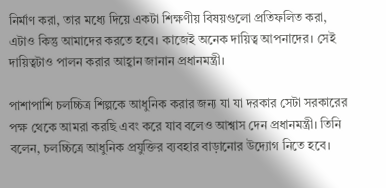নির্মাণ করা, তার মধ্যে দিয়ে একটা শিক্ষণীয় বিষয়গুলো প্রতিফলিত করা, এটাও কিন্তু আমাদের করতে হবে। কাজেই অনেক দায়িত্ব আপনাদের। সেই দায়িত্বটাও পালন করার আহ্বান জানান প্রধানমন্ত্রী।

পাশাপাশি চলচ্চিত্র শিল্পকে আধুনিক করার জন্য যা যা দরকার সেটা সরকারের পক্ষ থেকে আমরা করছি এবং করে যাব বলেও আশ্বাস দেন প্রধানমন্ত্রী। তিনি বলেন, চলচ্চিত্রে আধুনিক প্রযুক্তির ব্যবহার বাড়ানোর উদ্যোগ নিতে হবে।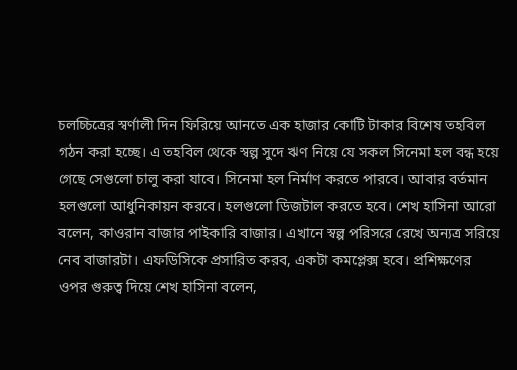চলচ্চিত্রের স্বর্ণালী দিন ফিরিয়ে আনতে এক হাজার কোটি টাকার বিশেষ তহবিল গঠন করা হচ্ছে। এ তহবিল থেকে স্বল্প সুদে ঋণ নিয়ে যে সকল সিনেমা হল বন্ধ হয়ে গেছে সেগুলো চালু করা যাবে। সিনেমা হল নির্মাণ করতে পারবে। আবার বর্তমান হলগুলো আধুনিকায়ন করবে। হলগুলো ডিজটাল করতে হবে। শেখ হাসিনা আরো বলেন, কাওরান বাজার পাইকারি বাজার। এখানে স্বল্প পরিসরে রেখে অন্যত্র সরিয়ে নেব বাজারটা। এফডিসিকে প্রসারিত করব, একটা কমপ্লেক্স হবে। প্রশিক্ষণের ওপর গুরুত্ব দিয়ে শেখ হাসিনা বলেন,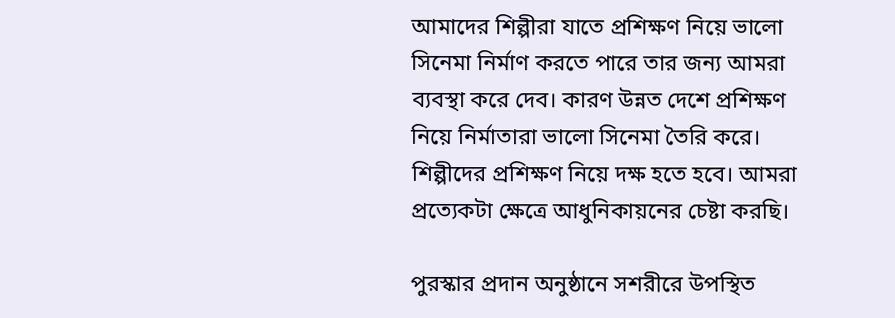আমাদের শিল্পীরা যাতে প্রশিক্ষণ নিয়ে ভালো সিনেমা নির্মাণ করতে পারে তার জন্য আমরা ব্যবস্থা করে দেব। কারণ উন্নত দেশে প্রশিক্ষণ নিয়ে নির্মাতারা ভালো সিনেমা তৈরি করে। শিল্পীদের প্রশিক্ষণ নিয়ে দক্ষ হতে হবে। আমরা প্রত্যেকটা ক্ষেত্রে আধুনিকায়নের চেষ্টা করছি।

পুরস্কার প্রদান অনুষ্ঠানে সশরীরে উপস্থিত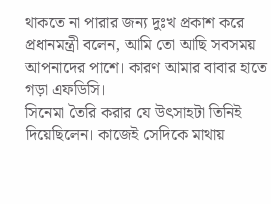থাকতে না পারার জন্য দুঃখ প্রকাশ করে প্রধানমন্ত্রী বলেন, আমি তো আছি সবসময় আপনাদের পাশে। কারণ আমার বাবার হাতে গড়া এফডিসি।
সিনেমা তৈরি করার যে উৎসাহটা তিনিই দিয়েছিলেন। কাজেই সেদিকে মাথায়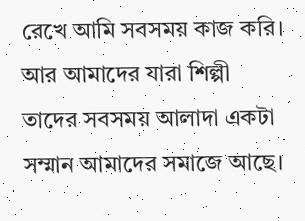রেখে আমি সবসময় কাজ করি। আর আমাদের যারা শিল্পী তাদের সবসময় আলাদা একটা সম্মান আমাদের সমাজে আছে।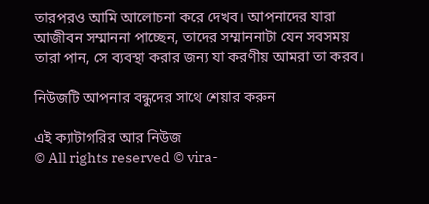তারপরও আমি আলোচনা করে দেখব। আপনাদের যারা আজীবন সম্মাননা পাচ্ছেন, তাদের সম্মাননাটা যেন সবসময় তারা পান, সে ব্যবস্থা করার জন্য যা করণীয় আমরা তা করব।

নিউজটি আপনার বন্ধুদের সাথে শেয়ার করুন

এই ক্যাটাগরির আর নিউজ
© All rights reserved © vira-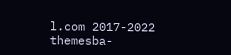l.com 2017-2022
themesba-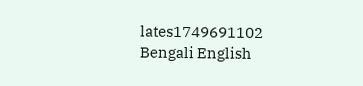lates1749691102
Bengali English